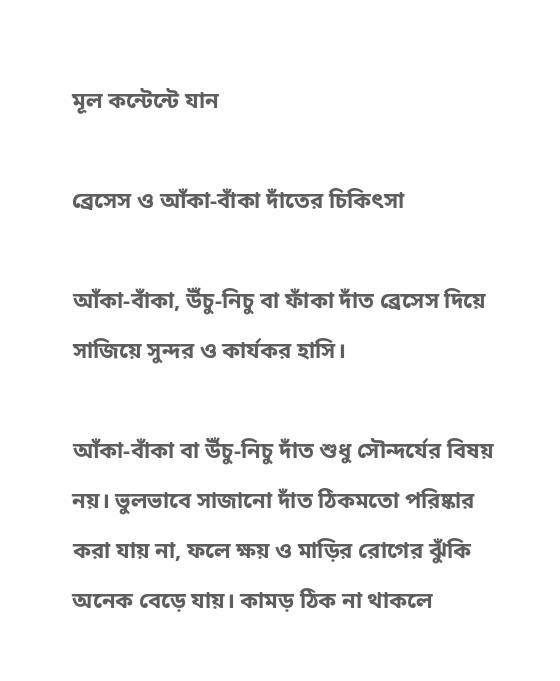মূল কন্টেন্টে যান

ব্রেসেস ও আঁকা-বাঁকা দাঁতের চিকিৎসা

আঁকা-বাঁকা, উঁচু-নিচু বা ফাঁকা দাঁত ব্রেসেস দিয়ে সাজিয়ে সুন্দর ও কার্যকর হাসি।

আঁকা-বাঁকা বা উঁচু-নিচু দাঁত শুধু সৌন্দর্যের বিষয় নয়। ভুলভাবে সাজানো দাঁত ঠিকমতো পরিষ্কার করা যায় না, ফলে ক্ষয় ও মাড়ির রোগের ঝুঁকি অনেক বেড়ে যায়। কামড় ঠিক না থাকলে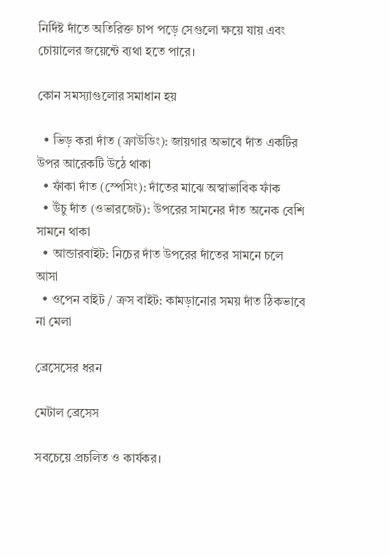নির্দিষ্ট দাঁতে অতিরিক্ত চাপ পড়ে সেগুলো ক্ষয়ে যায় এবং চোয়ালের জয়েন্টে ব্যথা হতে পারে।

কোন সমস্যাগুলোর সমাধান হয়

  • ভিড় করা দাঁত (ক্রাউডিং): জায়গার অভাবে দাঁত একটির উপর আরেকটি উঠে থাকা
  • ফাঁকা দাঁত (স্পেসিং): দাঁতের মাঝে অস্বাভাবিক ফাঁক
  • উঁচু দাঁত (ওভারজেট): উপরের সামনের দাঁত অনেক বেশি সামনে থাকা
  • আন্ডারবাইট: নিচের দাঁত উপরের দাঁতের সামনে চলে আসা
  • ওপেন বাইট / ক্রস বাইট: কামড়ানোর সময় দাঁত ঠিকভাবে না মেলা

ব্রেসেসের ধরন

মেটাল ব্রেসেস

সবচেয়ে প্রচলিত ও কার্যকর।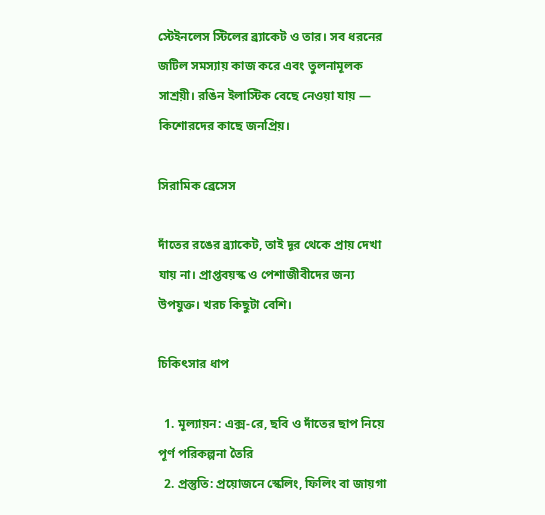স্টেইনলেস স্টিলের ব্র্যাকেট ও তার। সব ধরনের জটিল সমস্যায় কাজ করে এবং তুলনামূলক সাশ্রয়ী। রঙিন ইলাস্টিক বেছে নেওয়া যায় — কিশোরদের কাছে জনপ্রিয়।

সিরামিক ব্রেসেস

দাঁতের রঙের ব্র্যাকেট, তাই দূর থেকে প্রায় দেখা যায় না। প্রাপ্তবয়স্ক ও পেশাজীবীদের জন্য উপযুক্ত। খরচ কিছুটা বেশি।

চিকিৎসার ধাপ

  1. মূল্যায়ন: এক্স-রে, ছবি ও দাঁতের ছাপ নিয়ে পূর্ণ পরিকল্পনা তৈরি
  2. প্রস্তুতি: প্রয়োজনে স্কেলিং, ফিলিং বা জায়গা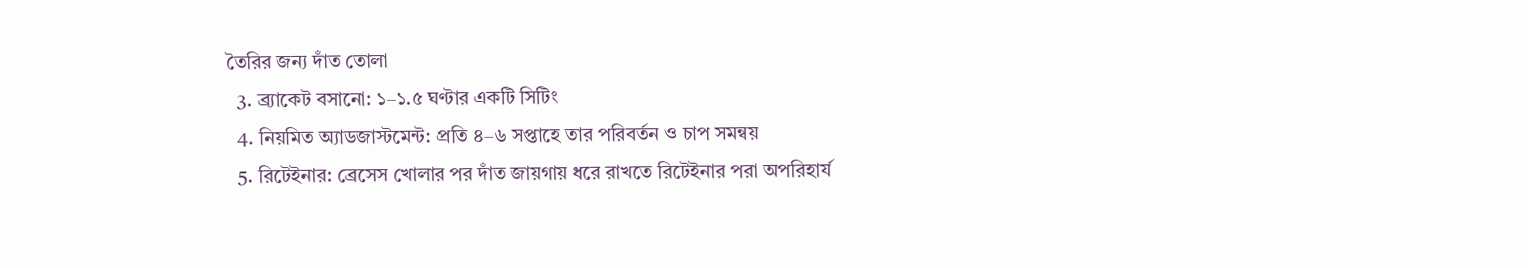তৈরির জন্য দাঁত তোলা
  3. ব্র্যাকেট বসানো: ১–১.৫ ঘণ্টার একটি সিটিং
  4. নিয়মিত অ্যাডজাস্টমেন্ট: প্রতি ৪–৬ সপ্তাহে তার পরিবর্তন ও চাপ সমন্বয়
  5. রিটেইনার: ব্রেসেস খোলার পর দাঁত জায়গায় ধরে রাখতে রিটেইনার পরা অপরিহার্য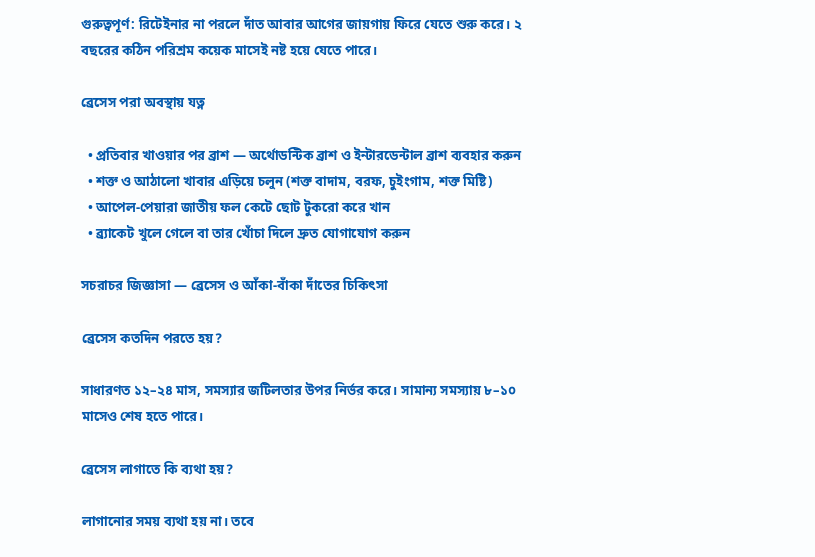গুরুত্বপূর্ণ: রিটেইনার না পরলে দাঁত আবার আগের জায়গায় ফিরে যেতে শুরু করে। ২ বছরের কঠিন পরিশ্রম কয়েক মাসেই নষ্ট হয়ে যেতে পারে।

ব্রেসেস পরা অবস্থায় যত্ন

  • প্রতিবার খাওয়ার পর ব্রাশ — অর্থোডন্টিক ব্রাশ ও ইন্টারডেন্টাল ব্রাশ ব্যবহার করুন
  • শক্ত ও আঠালো খাবার এড়িয়ে চলুন (শক্ত বাদাম, বরফ, চুইংগাম, শক্ত মিষ্টি)
  • আপেল-পেয়ারা জাতীয় ফল কেটে ছোট টুকরো করে খান
  • ব্র্যাকেট খুলে গেলে বা তার খোঁচা দিলে দ্রুত যোগাযোগ করুন

সচরাচর জিজ্ঞাসা — ব্রেসেস ও আঁকা-বাঁকা দাঁতের চিকিৎসা

ব্রেসেস কতদিন পরতে হয়?

সাধারণত ১২–২৪ মাস, সমস্যার জটিলতার উপর নির্ভর করে। সামান্য সমস্যায় ৮–১০ মাসেও শেষ হতে পারে।

ব্রেসেস লাগাতে কি ব্যথা হয়?

লাগানোর সময় ব্যথা হয় না। তবে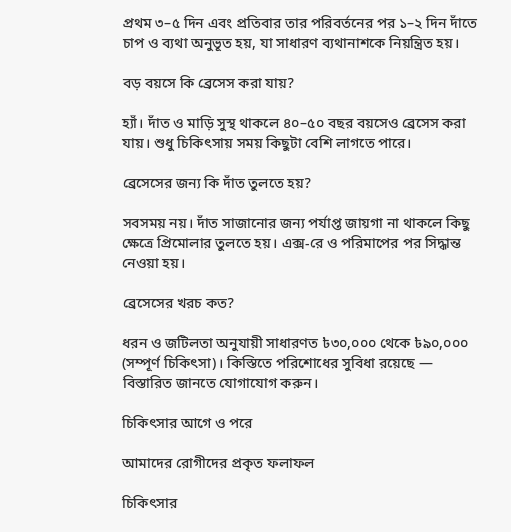প্রথম ৩–৫ দিন এবং প্রতিবার তার পরিবর্তনের পর ১–২ দিন দাঁতে চাপ ও ব্যথা অনুভূত হয়, যা সাধারণ ব্যথানাশকে নিয়ন্ত্রিত হয়।

বড় বয়সে কি ব্রেসেস করা যায়?

হ্যাঁ। দাঁত ও মাড়ি সুস্থ থাকলে ৪০–৫০ বছর বয়সেও ব্রেসেস করা যায়। শুধু চিকিৎসায় সময় কিছুটা বেশি লাগতে পারে।

ব্রেসেসের জন্য কি দাঁত তুলতে হয়?

সবসময় নয়। দাঁত সাজানোর জন্য পর্যাপ্ত জায়গা না থাকলে কিছু ক্ষেত্রে প্রিমোলার তুলতে হয়। এক্স-রে ও পরিমাপের পর সিদ্ধান্ত নেওয়া হয়।

ব্রেসেসের খরচ কত?

ধরন ও জটিলতা অনুযায়ী সাধারণত ৳৩০,০০০ থেকে ৳৯০,০০০ (সম্পূর্ণ চিকিৎসা)। কিস্তিতে পরিশোধের সুবিধা রয়েছে — বিস্তারিত জানতে যোগাযোগ করুন।

চিকিৎসার আগে ও পরে

আমাদের রোগীদের প্রকৃত ফলাফল

চিকিৎসার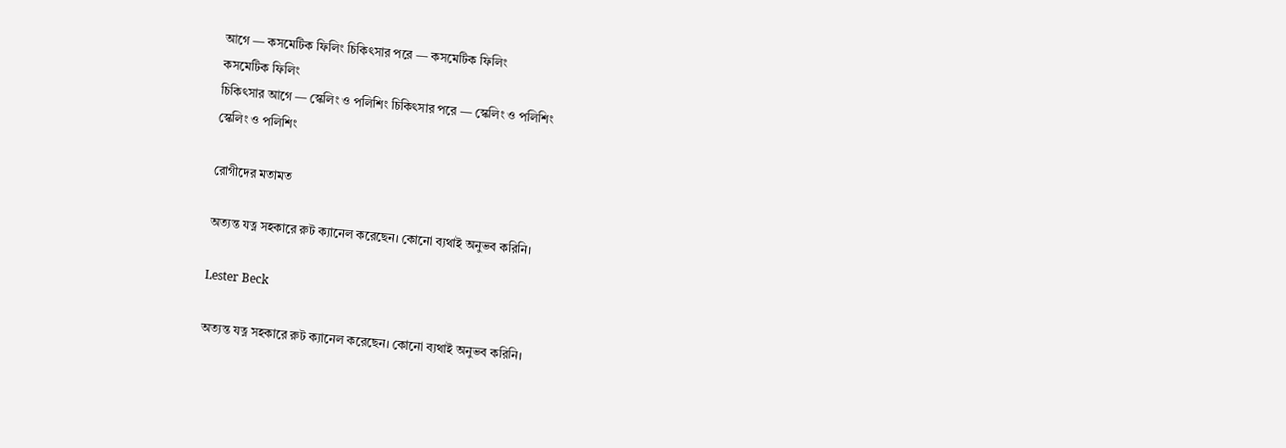আগে — কসমেটিক ফিলিং চিকিৎসার পরে — কসমেটিক ফিলিং
কসমেটিক ফিলিং
চিকিৎসার আগে — স্কেলিং ও পলিশিং চিকিৎসার পরে — স্কেলিং ও পলিশিং
স্কেলিং ও পলিশিং

রোগীদের মতামত

অত্যন্ত যত্ন সহকারে রুট ক্যানেল করেছেন। কোনো ব্যথাই অনুভব করিনি।

Lester Beck

অত্যন্ত যত্ন সহকারে রুট ক্যানেল করেছেন। কোনো ব্যথাই অনুভব করিনি।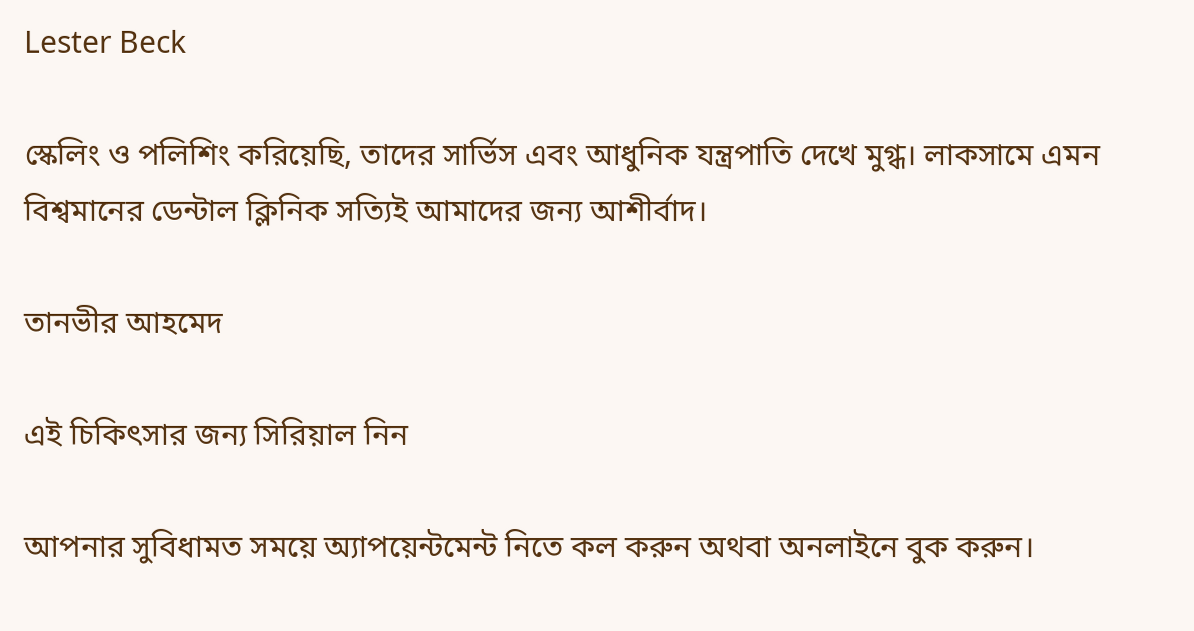Lester Beck

স্কেলিং ও পলিশিং করিয়েছি, তাদের সার্ভিস এবং আধুনিক যন্ত্রপাতি দেখে মুগ্ধ। লাকসামে এমন বিশ্বমানের ডেন্টাল ক্লিনিক সত্যিই আমাদের জন্য আশীর্বাদ।

তানভীর আহমেদ

এই চিকিৎসার জন্য সিরিয়াল নিন

আপনার সুবিধামত সময়ে অ্যাপয়েন্টমেন্ট নিতে কল করুন অথবা অনলাইনে বুক করুন।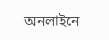অনলাইনে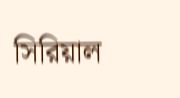সিরিয়াল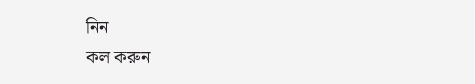নিন
কল করুন